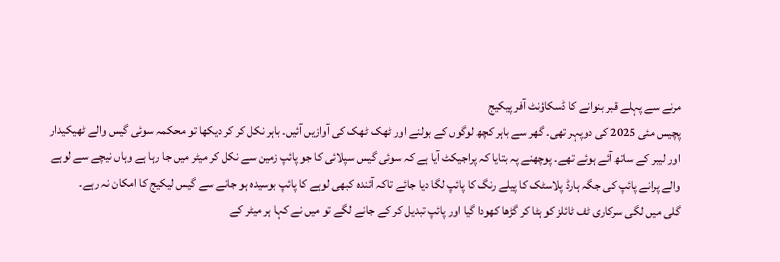مرنے سے پہلے قبر بنوانے کا ڈسکاؤنٹ آفر پیکیج
پچیس مئی 2025 کی دوپہر تھی۔ گھر سے باہر کچھ لوگوں کے بولنے اور ٹھک ٹھک کی آوازیں آئیں۔ باہر نکل کر کر دیکھا تو محکمہ سوئی گیس والے ٹھیکیدار اور لیبر کے ساتھ آئے ہوئے تھے۔ پوچھنے پہ بتایا کہ پراجیکٹ آیا ہے کہ سوئی گیس سپلائی کا جو پائپ زمین سے نکل کر میٹر میں جا رہا ہے وہاں نیچے سے لوہے والے پرانے پائپ کی جگہ ہارڈ پلاسٹک کا پیلے رنگ کا پائپ لگا دیا جائے تاکہ آئندہ کبھی لوہے کا پائپ بوسیدہ ہو جانے سے گیس لیکیج کا امکان نہ رہے۔
گلی میں لگی سرکاری ٹف ٹائلز کو ہٹا کر گڑھا کھودا گیا اور پائپ تبدیل کر کے جانے لگے تو میں نے کہا ہر میٹر کے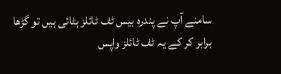سامنے آپ نے پندرہ بیس ٹف ٹائلز ہٹائی ہیں تو گڑھا برابر کر کے یہ ٹف ٹائلز واپس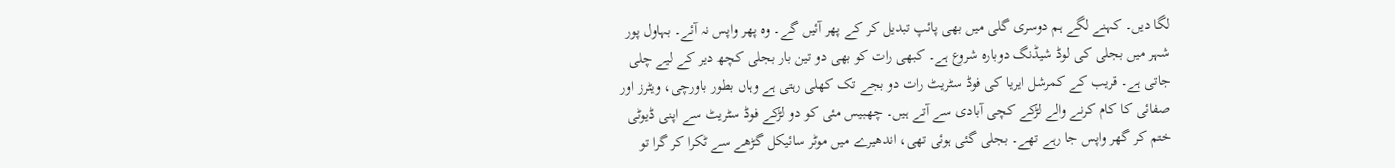لگا دیں۔ کہنے لگے ہم دوسری گلی میں بھی پائپ تبدیل کر کے پھر آئیں گے۔ وہ پھر واپس نہ آئے۔ بہاول پور شہر میں بجلی کی لوڈ شیڈنگ دوبارہ شروع ہے۔ کبھی رات کو بھی دو تین بار بجلی کچھ دیر کے لیے چلی جاتی ہے۔ قریب کے کمرشل ایریا کی فوڈ سٹریٹ رات دو بجے تک کھلی رہتی ہے وہاں بطور باورچی، ویٹرز اور صفائی کا کام کرنے والے لڑکے کچی آبادی سے آتے ہیں۔ چھبیس مئی کو دو لڑکے فوڈ سٹریٹ سے اپنی ڈیوٹی ختم کر گھر واپس جا رہے تھے۔ بجلی گئی ہوئی تھی، اندھیرے میں موٹر سائیکل گڑھے سے ٹکرا کر گرا تو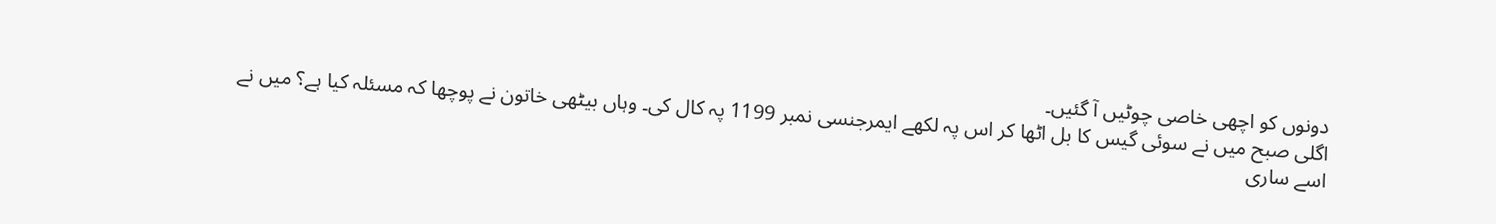دونوں کو اچھی خاصی چوٹیں آ گئیں۔
اگلی صبح میں نے سوئی گیس کا بل اٹھا کر اس پہ لکھے ایمرجنسی نمبر 1199 پہ کال کی۔ وہاں بیٹھی خاتون نے پوچھا کہ مسئلہ کیا ہے؟ میں نے اسے ساری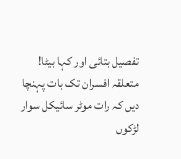تفصیل بتائی اور کہا بیٹا! متعلقہ افسران تک بات پہنچا دیں کہ رات موٹر سائیکل سوار لڑکوں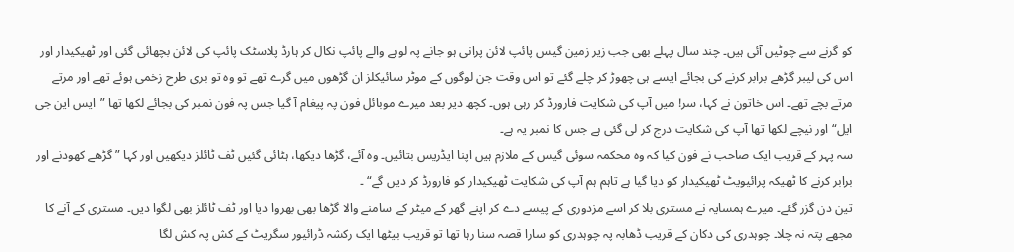کو گرنے سے چوٹیں آئی ہیں۔ چند سال پہلے بھی جب زیر زمین گیس پائپ لائن پرانی ہو جانے پہ لوہے والے پائپ نکال کر ہارڈ پلاسٹک پائپ کی لائن بچھائی گئی اور ٹھیکیدار اور اس کی لیبر گڑھے برابر کرنے کی بجائے ایسے ہی چھوڑ کر چلے گئے تو اس وقت جن لوگوں کے موٹر سائیکلز ان گڑھوں میں گرے تھے تو وہ تو بری طرح زخمی ہوئے تھے اور مرتے مرتے بچے تھے۔ اس خاتون نے کہا، سر! میں آپ کی شکایت فارورڈ کر رہی ہوں۔ کچھ دیر بعد میرے موبائل فون پہ پیغام آ گیا جس پہ فون نمبر کی بجائے لکھا تھا ”ایس این جی ایل“ اور نیچے لکھا تھا آپ کی شکایت درج کر لی گئی ہے جس کا نمبر یہ ہے۔
سہ پہر کے قریب ایک صاحب نے فون کیا کہ وہ محکمہ سوئی گیس کے ملازم ہیں اپنا ایڈریس بتائیں۔ وہ آئے، گڑھا دیکھا، ہٹائی گئیں ٹف ٹائلز دیکھیں اور کہا ”گڑھے کھودنے اور برابر کرنے کا ٹھیکہ پرائیویٹ ٹھیکیدار کو دیا گیا ہے تاہم ہم آپ کی شکایت ٹھیکیدار کو فارورڈ کر دیں گے“ ۔
تین دن گزر گئے۔ میرے ہمسایہ نے مستری بلا کر اسے مزدوری کے پیسے دے کر اپنے گھر کے میٹر کے سامنے والا گڑھا بھی بھروا دیا اور ٹف ٹائلز بھی لگوا دیں۔ مستری کے آنے کا مجھے پتہ نہ چلا۔ چوہدری کی دکان کے قریب ڈھابہ پہ چوہدری کو سارا قصہ سنا رہا تھا تو قریب بیٹھا ایک رکشہ ڈرائیور سگریٹ کے کش پہ کش لگا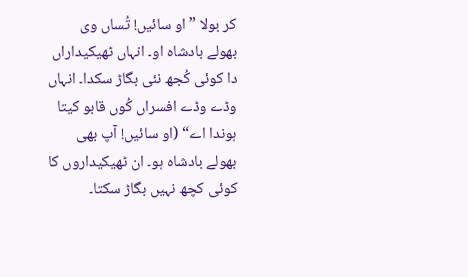کر بولا ”او سائیں! تُساں وی بھولے بادشاہ او۔ انہاں ٹھیکیداراں دا کوئی کُجھ نئی بگاڑ سکدا۔ انہاں وڈے وڈے افسراں کُوں قابو کیتا ہوندا اے“ (او سائیں! آپ بھی بھولے بادشاہ ہو۔ ان ٹھیکیداروں کا کوئی کچھ نہیں بگاڑ سکتا۔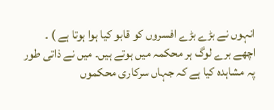انہوں نے بڑے بڑے افسروں کو قابو کیا ہوا ہوتا ہے ) ۔
اچھے برے لوگ ہر محکمہ میں ہوتے ہیں۔ میں نے ذاتی طور پہ مشاہدہ کیا ہے کہ جہاں سرکاری محکموں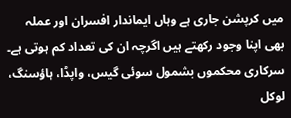میں کرپشن جاری ہے وہاں ایماندار افسران اور عملہ بھی اپنا وجود رکھتے ہیں اگرچہ ان کی تعداد کم ہوتی ہے۔ سرکاری محکموں بشمول سوئی گیس، واپڈا، ہاؤسنگ، لوکل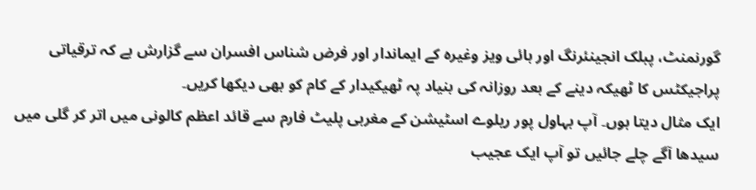گورنمنٹ، پبلک انجینئرنگ اور ہائی ویز وغیرہ کے ایماندار اور فرض شناس افسران سے گزارش ہے کہ ترقیاتی پراجیکٹس کا ٹھیکہ دینے کے بعد روزانہ کی بنیاد پہ ٹھیکیدار کے کام کو بھی دیکھا کریں۔
ایک مثال دیتا ہوں۔ آپ بہاول پور ریلوے اسٹیشن کے مغربی پلیٹ فارم سے قائد اعظم کالونی میں اتر کر گلی میں سیدھا آگے چلے جائیں تو آپ ایک عجیب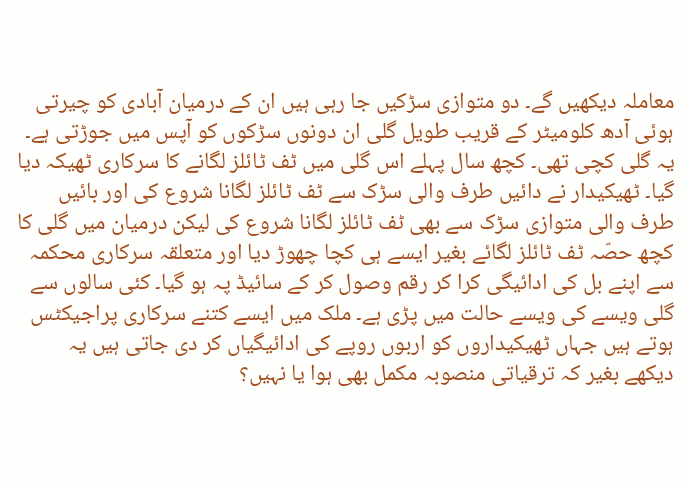معاملہ دیکھیں گے۔ دو متوازی سڑکیں جا رہی ہیں ان کے درمیان آبادی کو چیرتی ہوئی آدھ کلومیٹر کے قریب طویل گلی ان دونوں سڑکوں کو آپس میں جوڑتی ہے۔ یہ گلی کچی تھی۔ کچھ سال پہلے اس گلی میں ٹف ٹائلز لگانے کا سرکاری ٹھیکہ دیا گیا۔ ٹھیکیدار نے دائیں طرف والی سڑک سے ٹف ٹائلز لگانا شروع کی اور بائیں طرف والی متوازی سڑک سے بھی ٹف ٹائلز لگانا شروع کی لیکن درمیان میں گلی کا کچھ حصّہ ٹف ٹائلز لگائے بغیر ایسے ہی کچا چھوڑ دیا اور متعلقہ سرکاری محکمہ سے اپنے بل کی ادائیگی کرا کر رقم وصول کر کے سائیڈ پہ ہو گیا۔ کئی سالوں سے گلی ویسے کی ویسے حالت میں پڑی ہے۔ ملک میں ایسے کتنے سرکاری پراجیکٹس ہوتے ہیں جہاں ٹھیکیداروں کو اربوں روپے کی ادائیگیاں کر دی جاتی ہیں یہ دیکھے بغیر کہ ترقیاتی منصوبہ مکمل بھی ہوا یا نہیں؟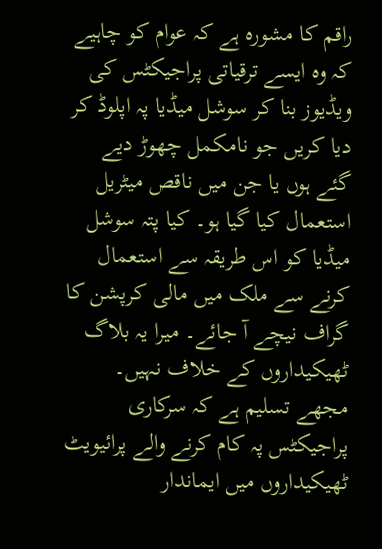راقم کا مشورہ ہے کہ عوام کو چاہیے کہ وہ ایسے ترقیاتی پراجیکٹس کی ویڈیوز بنا کر سوشل میڈیا پہ اپلوڈ کر دیا کریں جو نامکمل چھوڑ دیے گئے ہوں یا جن میں ناقص میٹریل استعمال کیا گیا ہو۔ کیا پتہ سوشل میڈیا کو اس طریقہ سے استعمال کرنے سے ملک میں مالی کرپشن کا گراف نیچے آ جائے۔ میرا یہ بلاگ ٹھیکیداروں کے خلاف نہیں۔ مجھے تسلیم ہے کہ سرکاری پراجیکٹس پہ کام کرنے والے پرائیویٹ ٹھیکیداروں میں ایماندار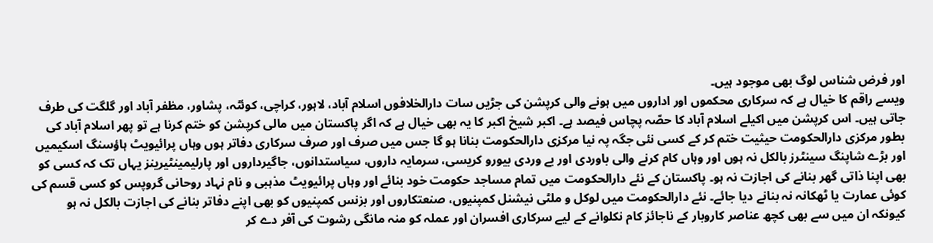اور فرض شناس لوگ بھی موجود ہیں۔
ویسے راقم کا خیال ہے کہ سرکاری محکموں اور اداروں میں ہونے والی کرپشن کی جڑیں سات دارالخلافوں اسلام آباد، لاہور، کراچی، کوئٹہ، پشاور، مظفر آباد اور گلگت کی طرف جاتی ہیں۔ اس کرپشن میں اکیلے اسلام آباد کا حصّہ پچاس فیصد ہے۔ اکبر شیخ اکبر کا یہ بھی خیال ہے کہ اگر پاکستان میں مالی کرپشن کو ختم کرنا ہے تو پھر اسلام آباد کی بطور مرکزی دارالحکومت حیثیت ختم کر کے کسی نئی جگہ پہ نیا مرکزی دارالحکومت بنانا ہو گا جس میں صرف اور صرف سرکاری دفاتر ہوں وہاں پرائیویٹ ہاؤسنگ اسکیمیں اور بڑے شاپنگ سینٹرز بالکل نہ ہوں اور وہاں کام کرنے والی باوردی اور بے وردی بیورو کریسی، سرمایہ داروں، سیاستدانوں، جاگیرداروں اور پارلیمینٹیرینز یہاں تک کہ کسی کو بھی اپنا ذاتی گھر بنانے کی اجازت نہ ہو۔ پاکستان کے نئے دارالحکومت میں تمام مساجد حکومت خود بنائے اور وہاں پرائیویٹ مذہبی و نام نہاد روحانی گروپس کو کسی قسم کی کوئی عمارت یا ٹھکانہ نہ بنانے دیا جائے۔ نئے دارالحکومت میں لوکل و ملٹی نیشنل کمپنیوں، صنعتکاروں اور بزنس کمپنیوں کو بھی اپنے دفاتر بنانے کی اجازت بالکل نہ ہو کیونکہ ان میں سے بھی کچھ عناصر کاروبار کے ناجائز کام نکلوانے کے لیے سرکاری افسران اور عملہ کو منہ مانگی رشوت کی آفر دے کر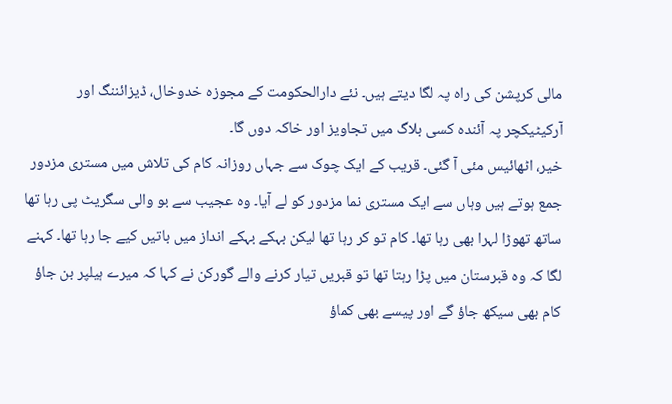مالی کرپشن کی راہ پہ لگا دیتے ہیں۔ نئے دارالحکومت کے مجوزہ خدوخال، ڈیزائننگ اور آرکیٹیکچر پہ آئندہ کسی بلاگ میں تجاویز اور خاکہ دوں گا۔
خیر، اٹھائیس مئی آ گئی۔ قریب کے ایک چوک سے جہاں روزانہ کام کی تلاش میں مستری مزدور جمع ہوتے ہیں وہاں سے ایک مستری نما مزدور کو لے آیا۔ وہ عجیب سے بو والی سگریٹ پی رہا تھا ساتھ تھوڑا لہرا بھی رہا تھا۔ کام تو کر رہا تھا لیکن بہکے بہکے انداز میں باتیں کیے جا رہا تھا۔ کہنے لگا کہ وہ قبرستان میں پڑا رہتا تھا تو قبریں تیار کرنے والے گورکن نے کہا کہ میرے ہیلپر بن جاؤ کام بھی سیکھ جاؤ گے اور پیسے بھی کماؤ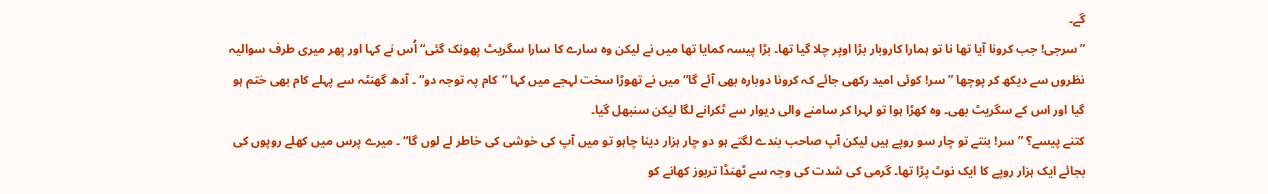گے۔
”سرجی! جب کرونا آیا تھا نا تو ہمارا کاروبار بڑا اوپر چلا گیا تھا۔ بڑا پیسہ کمایا تھا میں نے لیکن وہ سارے کا سارا سگریٹ پھونک گئی“ اُس نے کہا اور پھر میری طرف سوالیہ نظروں سے دیکھ کر پوچھا ”سر! کوئی امید رکھی جائے کہ کرونا دوبارہ بھی آئے گا“ میں نے تھوڑا سخت لہجے میں کہا ”کام پہ توجہ دو“ ۔ آدھ گھنٹہ سے پہلے کام بھی ختم ہو گیا اور اس کے سگریٹ بھی۔ وہ کھڑا ہوا تو لہرا کر سامنے والی دیوار سے ٹکرانے لگا لیکن سنبھل گیا۔
کتنے پیسے؟ ”سر! بنتے تو چار سو روپے ہیں لیکن آپ صاحب بندے لگتے ہو دو چار ہزار دینا چاہو تو میں آپ کی خوشی کی خاطر لے لوں گا“ ۔ میرے پرس میں کھلے روپوں کی بجائے ایک ہزار روپے کا ایک نوٹ پڑا تھا۔ گرمی کی شدت کی وجہ سے ٹھنڈا تربوز کھانے کو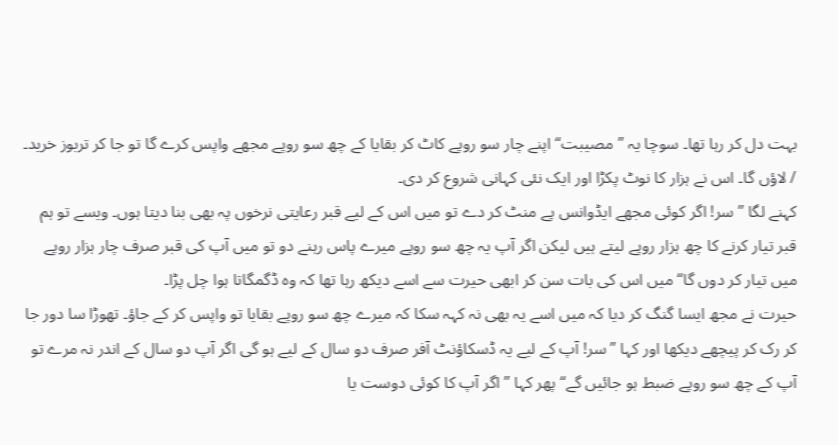بہت دل کر رہا تھا۔ سوچا یہ ”مصیبت“ اپنے چار سو روپے کاٹ کر بقایا کے چھ سو روپے مجھے واپس کرے گا تو جا کر تربوز خرید۔ / لاؤں گا۔ اس نے ہزار کا نوٹ پکڑا اور ایک نئی کہانی شروع کر دی۔
کہنے لگا ”سر! اگر کوئی مجھے ایڈوانس پے منٹ کر دے تو میں اس کے لیے قبر رعایتی نرخوں پہ بھی بنا دیتا ہوں۔ ویسے تو ہم قبر تیار کرنے کا چھ ہزار روپے لیتے ہیں لیکن اگر آپ یہ چھ سو روپے میرے پاس رہنے دو تو میں آپ کی قبر صرف چار ہزار روپے میں تیار کر دوں گا“ میں اس کی بات سن کر ابھی حیرت سے اسے دیکھ رہا تھا کہ وہ ڈگمگاتا ہوا چل پڑا۔
حیرت نے مجھ ایسا گنگ کر دیا کہ میں اسے یہ بھی نہ کہہ سکا کہ میرے چھ سو روپے بقایا تو واپس کر کے جاؤ۔ تھوڑا سا دور جا کر رک کر پیچھے دیکھا اور کہا ”سر! آپ کے لیے یہ ڈسکاؤنٹ آفر صرف دو سال کے لیے ہو گی اگر آپ دو سال کے اندر نہ مرے تو آپ کے چھ سو روپے ضبط ہو جائیں گے“ پھر کہا ”اگر آپ کا کوئی دوست یا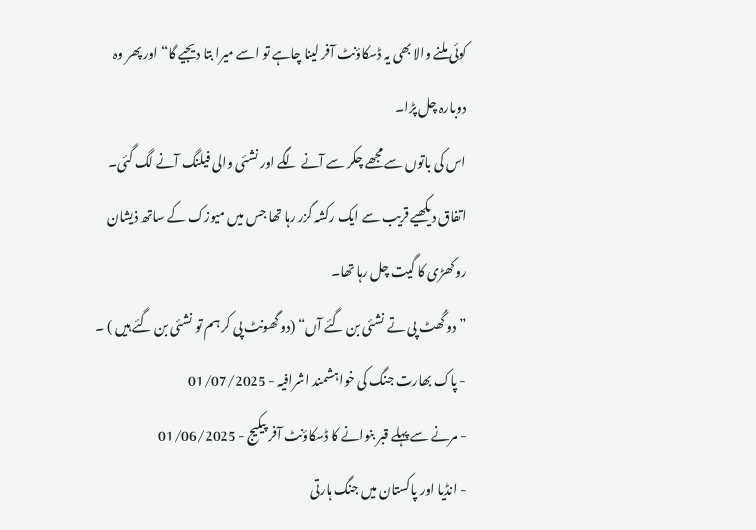کوئی ملنے والا بھی یہ ڈسکاؤنٹ آفر لینا چاہے تو اسے میرا بتا دیجیے گا“ اور پھر وہ دوبارہ چل پڑا۔
اس کی باتوں سے مجھے چکر سے آنے لگے اور نشئی والی فیلنگ آنے لگ گئی۔ اتفاق دیکھیے قریب سے ایک رکشہ گزر رہا تھا جس میں میوزک کے ساتھ ذیشان روکھڑی کا گیت چل رہا تھا۔
”دو گُھٹ پی تے نشئی بن گئے آں“ (دو گھونٹ پی کر ہم تو نشئی بن گئے ہیں ) ۔
- پاک بھارت جنگ کی خواہشمند اشرافیہ - 01/07/2025
- مرنے سے پہلے قبر بنوانے کا ڈسکاؤنٹ آفر پیکیج - 01/06/2025
- انڈیا اور پاکستان میں جنگ ہارتی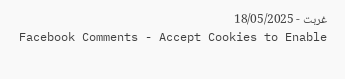غربت - 18/05/2025
Facebook Comments - Accept Cookies to Enable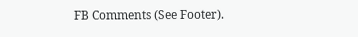FB Comments (See Footer).